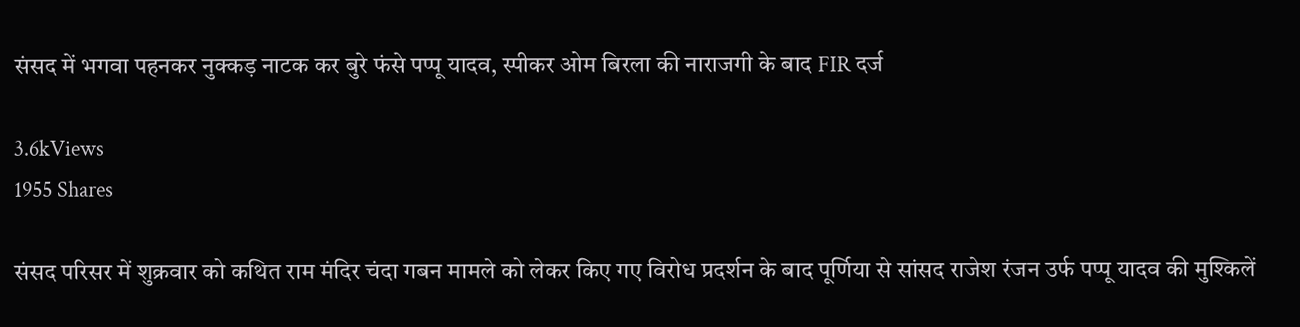संसद में भगवा पहनकर नुक्कड़ नाटक कर बुरे फंसे पप्पू यादव, स्पीकर ओम बिरला की नाराजगी के बाद FIR दर्ज

3.6kViews
1955 Shares

संसद परिसर में शुक्रवार को कथित राम मंदिर चंदा गबन मामले को लेकर किए गए विरोध प्रदर्शन के बाद पूर्णिया से सांसद राजेश रंजन उर्फ पप्पू यादव की मुश्किलें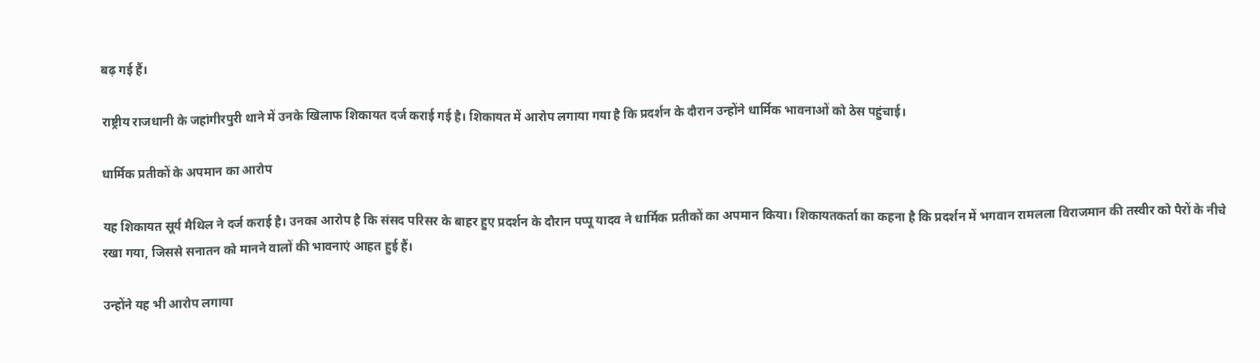बढ़ गई हैं।

राष्ट्रीय राजधानी के जहांगीरपुरी थाने में उनके खिलाफ शिकायत दर्ज कराई गई है। शिकायत में आरोप लगाया गया है कि प्रदर्शन के दौरान उन्होंने धार्मिक भावनाओं को ठेस पहुंचाई।

धार्मिक प्रतीकों के अपमान का आरोप

यह शिकायत सूर्य मैथिल ने दर्ज कराई है। उनका आरोप है कि संसद परिसर के बाहर हुए प्रदर्शन के दौरान पप्पू यादव ने धार्मिक प्रतीकों का अपमान किया। शिकायतकर्ता का कहना है कि प्रदर्शन में भगवान रामलला विराजमान की तस्वीर को पैरों के नीचे रखा गया, जिससे सनातन को मानने वालों की भावनाएं आहत हुई हैं।

उन्होंने यह भी आरोप लगाया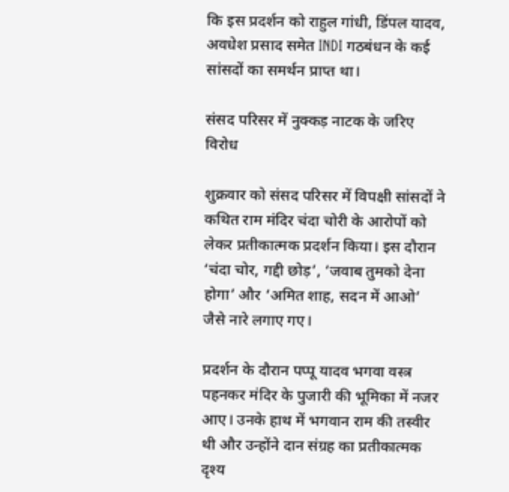कि इस प्रदर्शन को राहुल गांधी, डिंपल यादव, अवधेश प्रसाद समेत INDI गठबंधन के कई सांसदों का समर्थन प्राप्त था।

संसद परिसर में नुक्कड़ नाटक के जरिए विरोध

शुक्रवार को संसद परिसर में विपक्षी सांसदों ने कथित राम मंदिर चंदा चोरी के आरोपों को लेकर प्रतीकात्मक प्रदर्शन किया। इस दौरान ‘चंदा चोर, गद्दी छोड़’, ‘जवाब तुमको देना होगा’ और ‘अमित शाह, सदन में आओ’ जैसे नारे लगाए गए।

प्रदर्शन के दौरान पप्पू यादव भगवा वस्त्र पहनकर मंदिर के पुजारी की भूमिका में नजर आए। उनके हाथ में भगवान राम की तस्वीर थी और उन्होंने दान संग्रह का प्रतीकात्मक दृश्य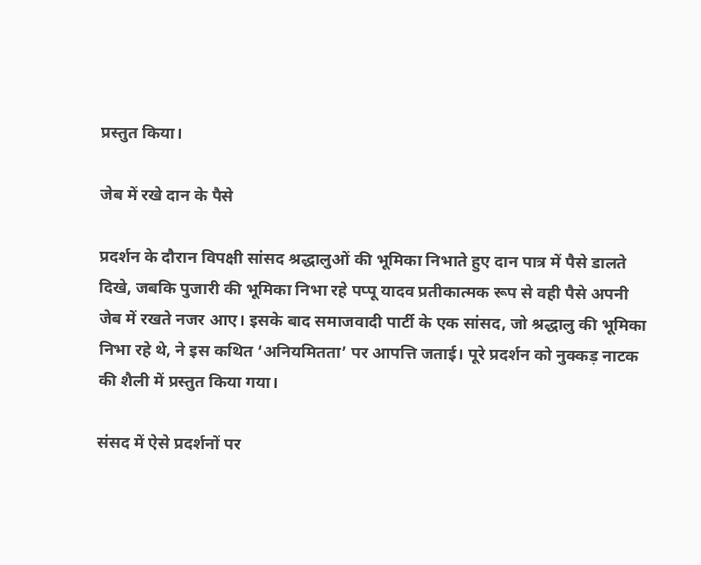प्रस्तुत किया।

जेब में रखे दान के पैसे

प्रदर्शन के दौरान विपक्षी सांसद श्रद्धालुओं की भूमिका निभाते हुए दान पात्र में पैसे डालते दिखे, जबकि पुजारी की भूमिका निभा रहे पप्पू यादव प्रतीकात्मक रूप से वही पैसे अपनी जेब में रखते नजर आए। इसके बाद समाजवादी पार्टी के एक सांसद, जो श्रद्धालु की भूमिका निभा रहे थे, ने इस कथित ‘अनियमितता’ पर आपत्ति जताई। पूरे प्रदर्शन को नुक्कड़ नाटक की शैली में प्रस्तुत किया गया।

संसद में ऐसे प्रदर्शनों पर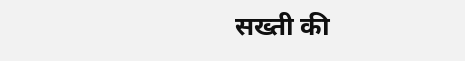सख्ती की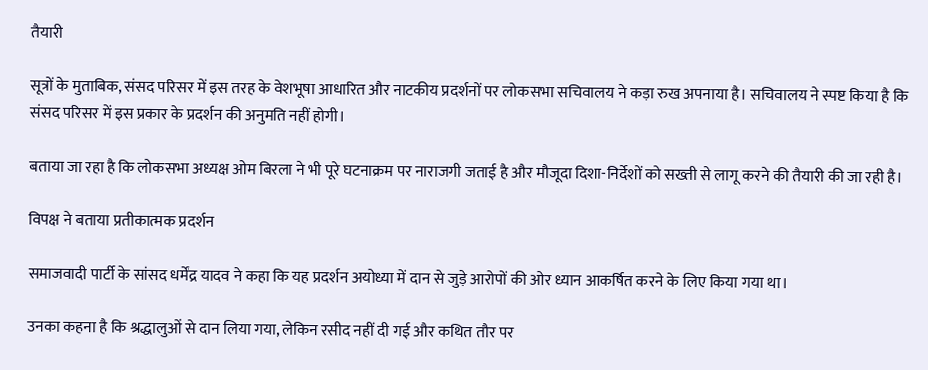तैयारी

सूत्रों के मुताबिक, संसद परिसर में इस तरह के वेशभूषा आधारित और नाटकीय प्रदर्शनों पर लोकसभा सचिवालय ने कड़ा रुख अपनाया है। सचिवालय ने स्पष्ट किया है कि संसद परिसर में इस प्रकार के प्रदर्शन की अनुमति नहीं होगी।

बताया जा रहा है कि लोकसभा अध्यक्ष ओम बिरला ने भी पूरे घटनाक्रम पर नाराजगी जताई है और मौजूदा दिशा-निर्देशों को सख्ती से लागू करने की तैयारी की जा रही है।

विपक्ष ने बताया प्रतीकात्मक प्रदर्शन

समाजवादी पार्टी के सांसद धर्मेंद्र यादव ने कहा कि यह प्रदर्शन अयोध्या में दान से जुड़े आरोपों की ओर ध्यान आकर्षित करने के लिए किया गया था।

उनका कहना है कि श्रद्धालुओं से दान लिया गया, लेकिन रसीद नहीं दी गई और कथित तौर पर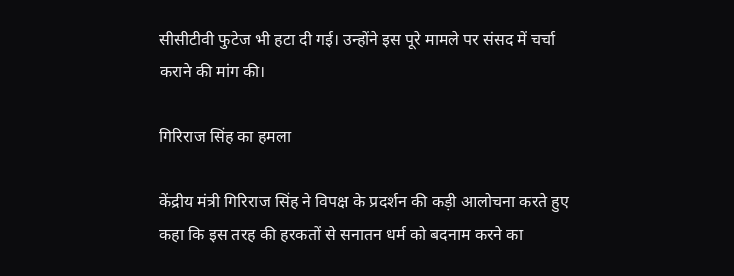सीसीटीवी फुटेज भी हटा दी गई। उन्होंने इस पूरे मामले पर संसद में चर्चा कराने की मांग की।

गिरिराज सिंह का हमला

केंद्रीय मंत्री गिरिराज सिंह ने विपक्ष के प्रदर्शन की कड़ी आलोचना करते हुए कहा कि इस तरह की हरकतों से सनातन धर्म को बदनाम करने का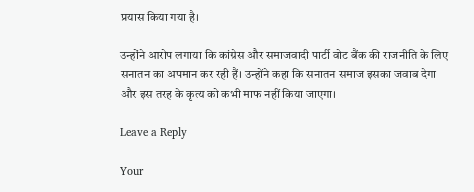प्रयास किया गया है।

उन्होंने आरोप लगाया कि कांग्रेस और समाजवादी पार्टी वोट बैंक की राजनीति के लिए सनातन का अपमान कर रही हैं। उन्होंने कहा कि सनातन समाज इसका जवाब देगा और इस तरह के कृत्य को कभी माफ नहीं किया जाएगा।

Leave a Reply

Your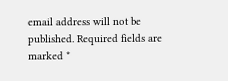email address will not be published. Required fields are marked *